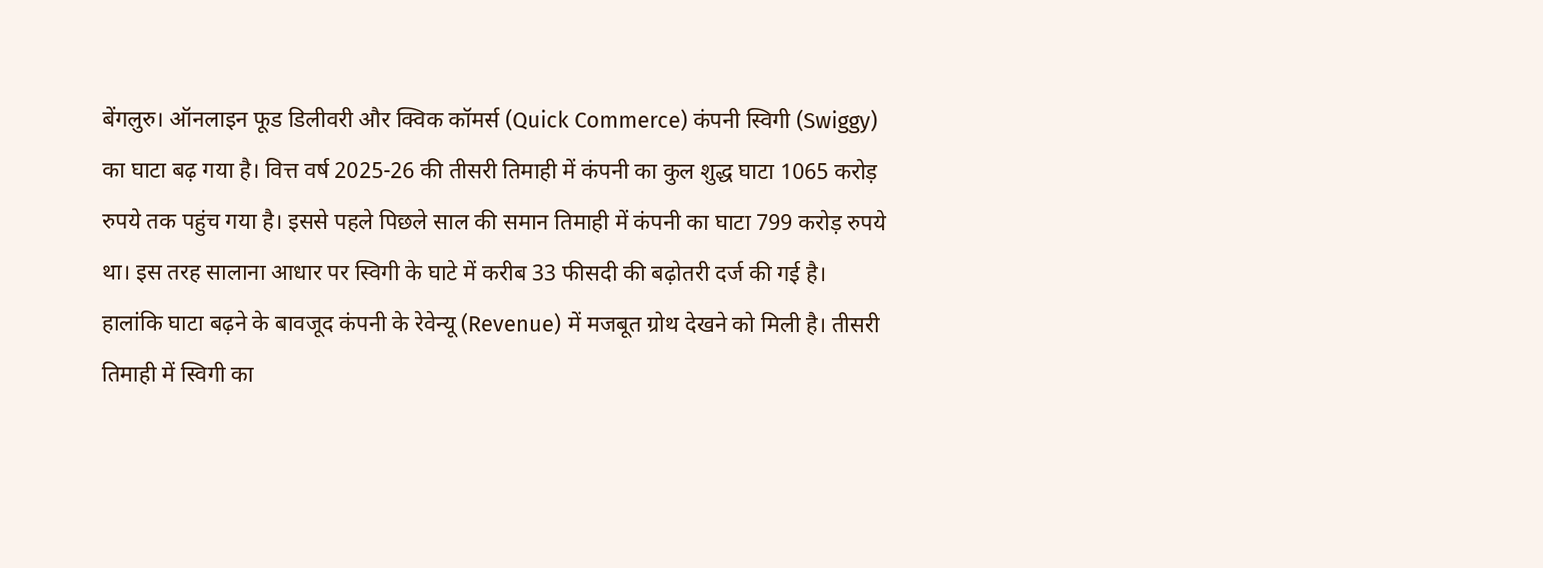बेंगलुरु। ऑनलाइन फूड डिलीवरी और क्विक कॉमर्स (Quick Commerce) कंपनी स्विगी (Swiggy) का घाटा बढ़ गया है। वित्त वर्ष 2025-26 की तीसरी तिमाही में कंपनी का कुल शुद्ध घाटा 1065 करोड़ रुपये तक पहुंच गया है। इससे पहले पिछले साल की समान तिमाही में कंपनी का घाटा 799 करोड़ रुपये था। इस तरह सालाना आधार पर स्विगी के घाटे में करीब 33 फीसदी की बढ़ोतरी दर्ज की गई है।
हालांकि घाटा बढ़ने के बावजूद कंपनी के रेवेन्यू (Revenue) में मजबूत ग्रोथ देखने को मिली है। तीसरी तिमाही में स्विगी का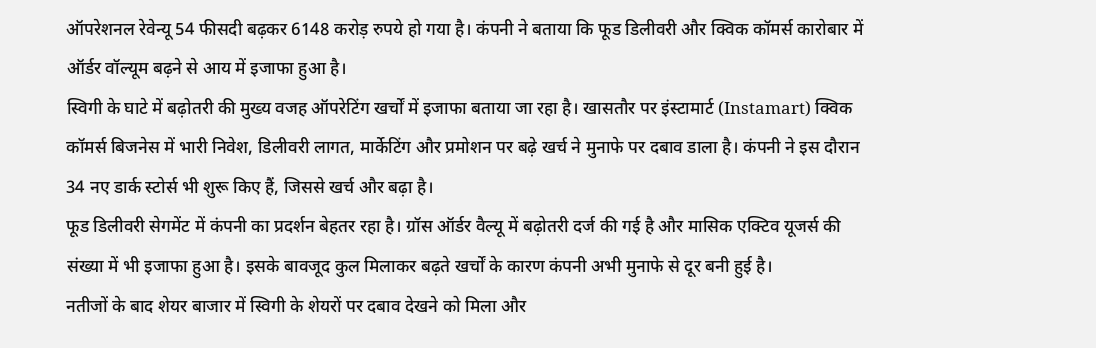ऑपरेशनल रेवेन्यू 54 फीसदी बढ़कर 6148 करोड़ रुपये हो गया है। कंपनी ने बताया कि फूड डिलीवरी और क्विक कॉमर्स कारोबार में ऑर्डर वॉल्यूम बढ़ने से आय में इजाफा हुआ है।
स्विगी के घाटे में बढ़ोतरी की मुख्य वजह ऑपरेटिंग खर्चों में इजाफा बताया जा रहा है। खासतौर पर इंस्टामार्ट (Instamart) क्विक कॉमर्स बिजनेस में भारी निवेश, डिलीवरी लागत, मार्केटिंग और प्रमोशन पर बढ़े खर्च ने मुनाफे पर दबाव डाला है। कंपनी ने इस दौरान 34 नए डार्क स्टोर्स भी शुरू किए हैं, जिससे खर्च और बढ़ा है।
फूड डिलीवरी सेगमेंट में कंपनी का प्रदर्शन बेहतर रहा है। ग्रॉस ऑर्डर वैल्यू में बढ़ोतरी दर्ज की गई है और मासिक एक्टिव यूजर्स की संख्या में भी इजाफा हुआ है। इसके बावजूद कुल मिलाकर बढ़ते खर्चों के कारण कंपनी अभी मुनाफे से दूर बनी हुई है।
नतीजों के बाद शेयर बाजार में स्विगी के शेयरों पर दबाव देखने को मिला और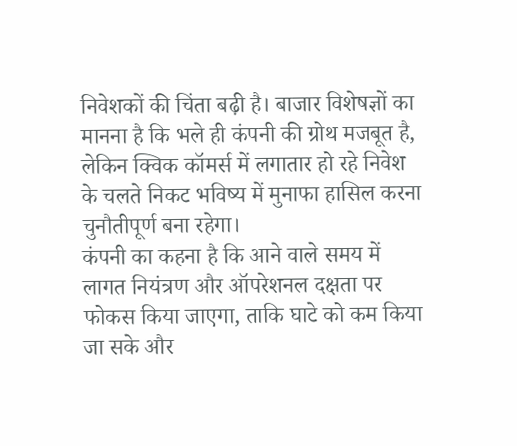निवेशकों की चिंता बढ़ी है। बाजार विशेषज्ञों का मानना है कि भले ही कंपनी की ग्रोथ मजबूत है, लेकिन क्विक कॉमर्स में लगातार हो रहे निवेश के चलते निकट भविष्य में मुनाफा हासिल करना चुनौतीपूर्ण बना रहेगा।
कंपनी का कहना है कि आने वाले समय में लागत नियंत्रण और ऑपरेशनल दक्षता पर फोकस किया जाएगा, ताकि घाटे को कम किया जा सके और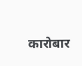कारोबार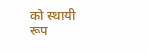को स्थायी रूप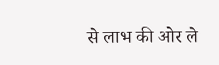से लाभ की ओर ले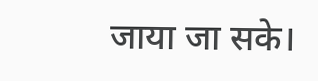जाया जा सके।